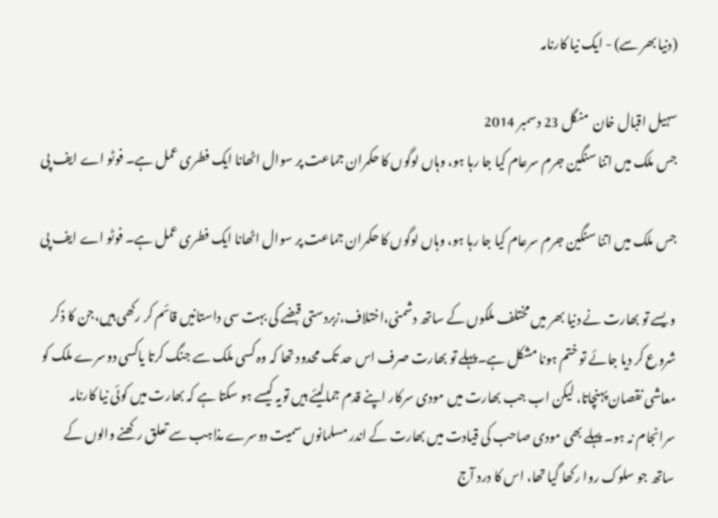(دنیا بھر سے) - ایک نیا کارنامہ

سہیل اقبال خان  منگل 23 دسمبر 2014
جس ملک میں اتنا سنگین جرم سرعام کیا جا رہا ہو، وہاں لوگوں کا حکمران جماعت پر سوال اٹھانا ایک فطری عمل ہے۔ فوٹو اے ایف پی

جس ملک میں اتنا سنگین جرم سرعام کیا جا رہا ہو، وہاں لوگوں کا حکمران جماعت پر سوال اٹھانا ایک فطری عمل ہے۔ فوٹو اے ایف پی

ویسے تو بھارت نے دنیا بھر میں مختلف ملکوں کے ساتھ دشمنی،اختلاف،زبردستی قبضے کی بہت سی داستانیں قائم کر رکھی ہیں،جن کا ذکر شروع کر دیا جائے تو ختم ہونا مشکل ہے۔پہلے تو بھارت صرف اس حد تک محدود تھا کہ وہ کسی ملک سے جنگ کرتا یاکسی دوسرے ملک کو معاشی نقصان پہنچاتا، لیکن اب جب بھارت میں مودی سرکار اپنے قدم جمالیئے ہیں تویہ کیسے ہو سکتا ہے کہ بھارت میں کوئی نیا کارنامہ سرانجام نہ ہو۔ پہلے بھی مودی صاحب کی قیادت میں بھارت کے اندر مسلمانوں سمیت دوسرے مذاہب سے تعلق رکھنے والوں کے ساتھ جو سلوک روا رکھا گیا تھا، اس کا درد آج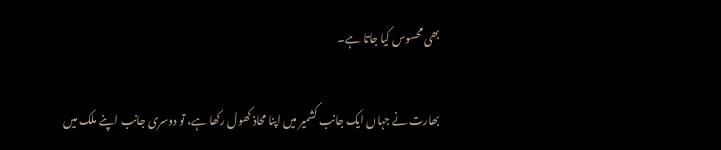بھی محسوس کیا جاتا ہے۔

بھارت نے جہاں ایک جانب کشمیر میں اپنا محاذ کھول رکھا ہے، تو دوسری جانب اپنے ملک میں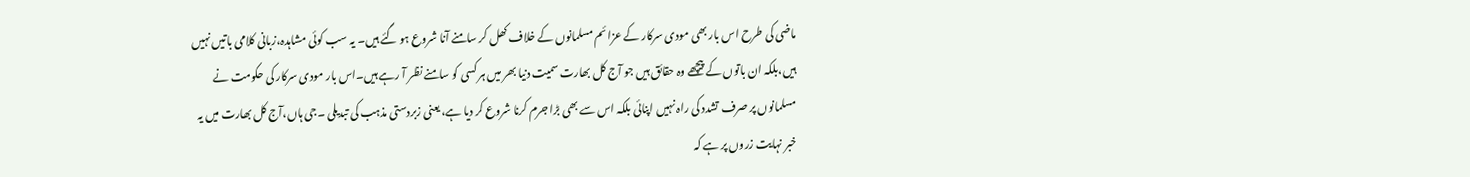ماضی کی طرح اس بار بھی مودی سرکار کے عزائم مسلمانوں کے خلاف کھل کر سامنے آنا شروع ہو گئے ہیں۔ یہ سب کوئی مشاہدہ،زبانی کلامی باتیں نہیں ہیں،بلکہ ان باتوں کے پیچھے وہ حقائق ہیں جو آج کل بھارت سمیت دنیا بھر میں ہر کسی کو سامنے نظر آ رہے ہیں۔اس بار مودی سرکار کی حکومت نے مسلمانوں پر صرف تشدد کی راہ نہیں اپنائی بلکہ اس سے بھی بڑا جرم کرنا شروع کر دیا ہے، یعنی زبردستی مذہب کی تبدیلی ۔جی ہاں،آج کل بھارت میں یہ خبر نہایت زروں پر ہے کہ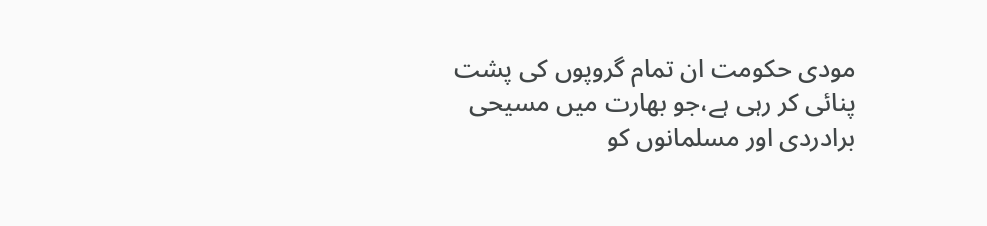مودی حکومت ان تمام گروپوں کی پشت پنائی کر رہی ہے،جو بھارت میں مسیحی برادردی اور مسلمانوں کو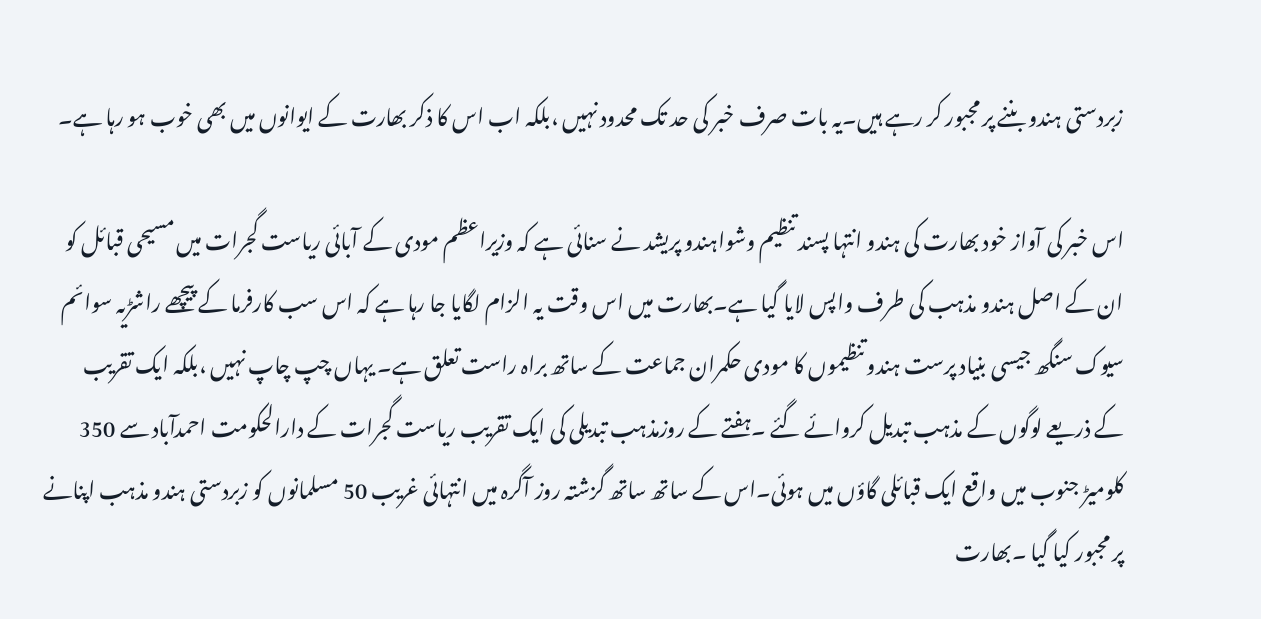زبردستی ہندو بننے پر مجبور کر رہے ہیں۔یہ بات صرف خبر کی حد تک محدود نہیں ،بلکہ اب اس کا ذکر بھارت کے ایوانوں میں بھی خوب ہو رہا ہے۔

اس خبر کی آواز خود بھارت کی ہندو انتہا پسند تنظیم وشواہندو پریشد نے سنائی ہے کہ وزیراعظم مودی کے آبائی ریاست گجرات میں مسیحی قبائل کو ان کے اصل ہندو مذہب کی طرف واپس لایا گیا ہے۔بھارت میں اس وقت یہ الزام لگایا جا رہا ہے کہ اس سب کارفرما کے پیچھے راشڑیہ سوائم سیوک سنگھ جیسی بنیاد پرست ہندو تنظیموں کا مودی حکمران جماعت کے ساتھ براہ راست تعلق ہے۔ یہاں چپ چاپ نہیں ،بلکہ ایک تقریب کے ذریعے لوگوں کے مذہب تبدیل کروائے گئے ۔ہفتے کے روزمذہب تبدیلی کی ایک تقریب ریاست گجرات کے دارالحکومت احمدآباد سے 350 کلومیڑ جنوب میں واقع ایک قبائلی گاؤں میں ہوئی۔اس کے ساتھ ساتھ گزشتہ روز آگرہ میں انتہائی غریب 50 مسلمانوں کو زبردستی ہندو مذہب اپنانے پر مجبور کیا گیا ۔بھارت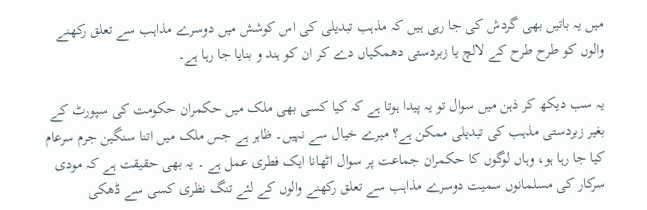میں یہ باتیں بھی گردش کی جا رہی ہیں کہ مذہب تبدیلی کی اس کوشش میں دوسرے مذاہب سے تعلق رکھنے والوں کو طرح طرح کے لالچ یا زبردستی دھمکیاں دے کر ان کو ہند و بنایا جا رہا ہے۔

یہ سب دیکھ کر ذہن میں سوال تو یہ پیدا ہوتا ہے کہ کیا کسی بھی ملک میں حکمران حکومت کی سپورٹ کے بغیر زبردستی مذہب کی تبدیلی ممکن ہے؟ میرے خیال سے نہیں۔ ظاہر ہے جس ملک میں اتنا سنگین جرم سرعام کیا جا رہا ہو، وہاں لوگوں کا حکمران جماعت پر سوال اٹھانا ایک فطری عمل ہے ۔ یہ بھی حقیقت ہے کہ مودی سرکار کی مسلمانوں سمیت دوسرے مذاہب سے تعلق رکھنے والوں کے لئے تنگ نظری کسی سے ڈھکی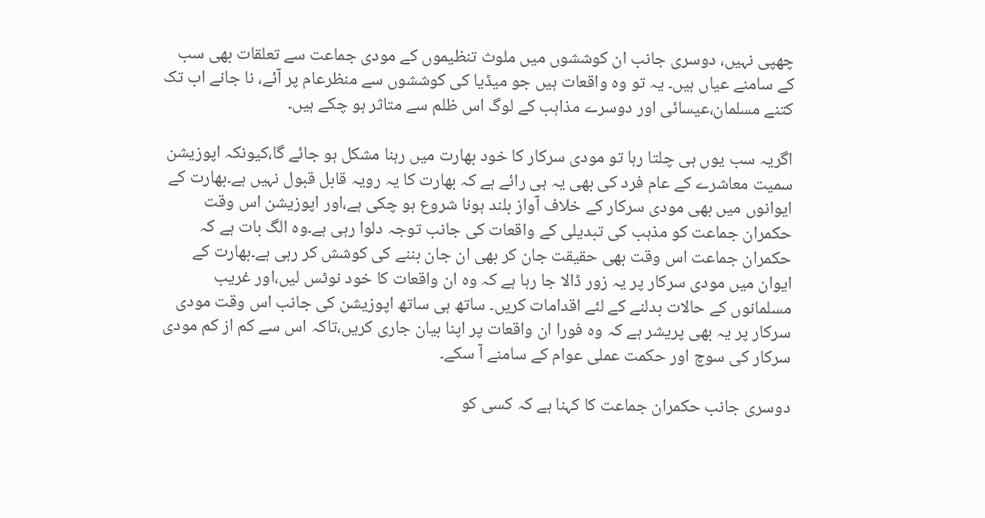چھپی نہیں، دوسری جانب ان کوششوں میں ملوث تنظیموں کے مودی جماعت سے تعلقات بھی سب کے سامنے عیاں ہیں۔ یہ تو وہ واقعات ہیں جو میڈیا کی کوششوں سے منظرعام پر آئے، نا جانے اب تک کتنے مسلمان،عیسائی اور دوسرے مذاہب کے لوگ اس ظلم سے متاثر ہو چکے ہیں۔

اگریہ سب یوں ہی چلتا رہا تو مودی سرکار کا خود بھارت میں رہنا مشکل ہو جائے گا،کیونکہ اپوزیشن سمیت معاشرے کے عام فرد کی بھی یہ ہی رائے ہے کہ بھارت کا یہ رویہ قابل قبول نہیں ہے۔بھارت کے ایوانوں میں بھی مودی سرکار کے خلاف آواز بلند ہونا شروع ہو چکی ہے،اور اپوزیشن اس وقت حکمران جماعت کو مذہب کی تبدیلی کے واقعات کی جانب توجہ دلوا رہی ہے۔وہ الگ بات ہے کہ حکمران جماعت اس وقت بھی حقیقت جان کر بھی ان جان بننے کی کوشش کر رہی ہے۔بھارت کے ایوان میں مودی سرکار پر یہ زور ڈالا جا رہا ہے کہ وہ ان واقعات کا خود نوٹس لیں،اور غریب مسلمانوں کے حالات بدلنے کے لئے اقدامات کریں۔ ساتھ ہی ساتھ اپوزیشن کی جانب اس وقت مودی سرکار پر یہ بھی پریشر ہے کہ وہ فورا ان واقعات پر اپنا بیان جاری کریں،تاکہ اس سے کم از کم مودی سرکار کی سوچ اور حکمت عملی عوام کے سامنے آ سکے۔

دوسری جانب حکمران جماعت کا کہنا ہے کہ کسی کو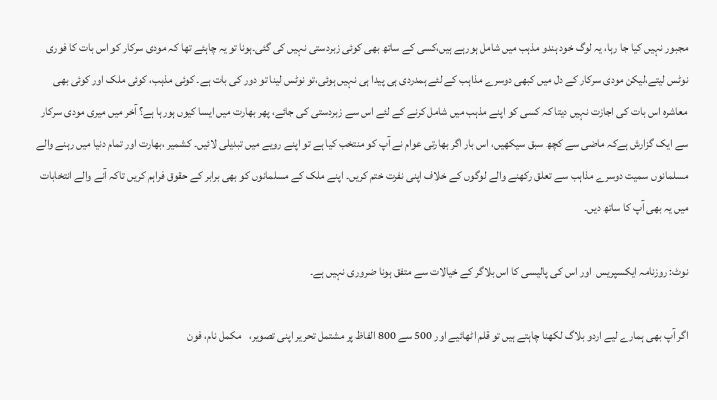مجبور نہیں کیا جا رہا، یہ لوگ خود ہندو مذہب میں شامل ہورہے ہیں،کسی کے ساتھ بھی کوئی زبردستی نہیں کی گئی۔ہونا تو یہ چاہئے تھا کہ مودی سرکار کو اس بات کا فوری نوٹس لیتے،لیکن مودی سرکار کے دل میں کبھی دوسرے مذاہب کے لئے ہمدردی ہی پیدا ہی نہیں ہوئی،تو نوٹس لینا تو دور کی بات ہے۔ کوئی مذہب، کوئی ملک اور کوئی بھی معاشرہ اس بات کی اجازت نہیں دیتا کہ کسی کو اپنے مذہب میں شامل کرنے کے لئے اس سے زبردستی کی جائے، پھر بھارت میں ایسا کیوں ہورہا ہے؟ آخر میں میری مودی سرکار سے ایک گزارش ہےکہ ماضی سے کچھ سبق سیکھیں، اس بار اگر بھارتی عوام نے آپ کو منتخب کیا ہے تو اپنے رویے میں تبدیلی لائیں۔ کشمیر ،بھارت اور تمام دنیا میں رہنے والے مسلمانوں سمیت دوسرے مذاہب سے تعلق رکھنے والے لوگوں کے خلاف اپنی نفرت ختم کریں۔ اپنے ملک کے مسلمانوں کو بھی برابر کے حقوق فراہم کریں تاکہ آنے والے انتخابات میں یہ بھی آپ کا ساتھ دیں۔

نوٹ: روزنامہ ایکسپریس  اور اس کی پالیسی کا اس بلاگر کے خیالات سے متفق ہونا ضروری نہیں ہے۔

اگر آپ بھی ہمارے لیے اردو بلاگ لکھنا چاہتے ہیں تو قلم اٹھائیے اور 500 سے 800 الفاظ پر مشتمل تحریر اپنی تصویر،   مکمل نام، فون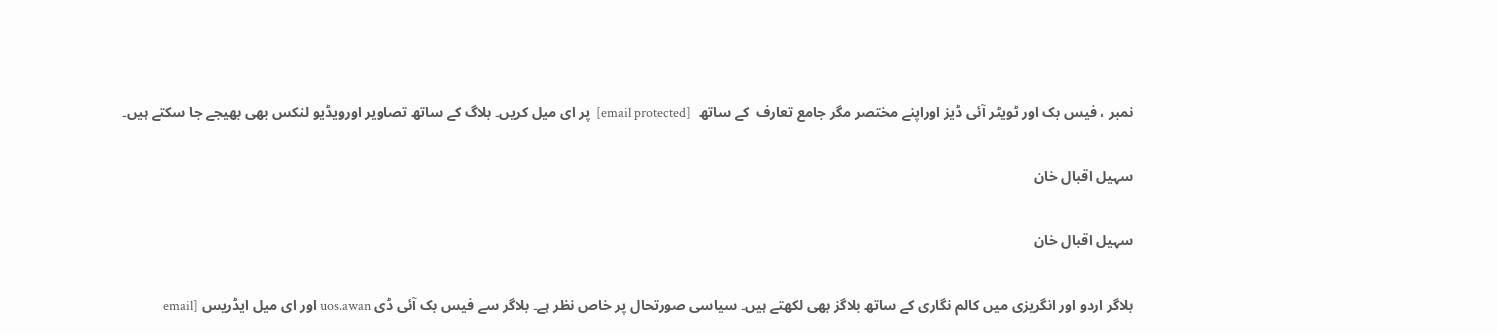نمبر ، فیس بک اور ٹویٹر آئی ڈیز اوراپنے مختصر مگر جامع تعارف  کے ساتھ  [email protected]  پر ای میل کریں۔ بلاگ کے ساتھ تصاویر اورویڈیو لنکس بھی بھیجے جا سکتے ہیں۔

سہیل اقبال خان

سہیل اقبال خان

بلاگر اردو اور انگریزی میں کالم نگاری کے ساتھ بلاگز بھی لکھتے ہیں۔ سیاسی صورتحال پر خاص نظر ہے۔ بلاگر سے فیس بک آئی ڈی uos.awan اور ای میل ایڈریس [email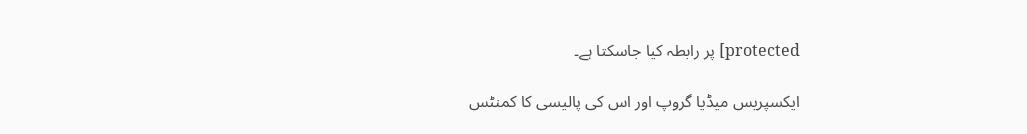protected] پر رابطہ کیا جاسکتا ہے۔

ایکسپریس میڈیا گروپ اور اس کی پالیسی کا کمنٹس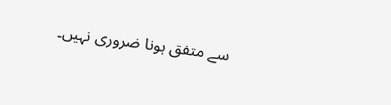سے متفق ہونا ضروری نہیں۔